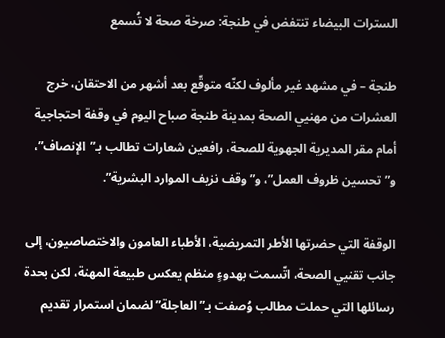السترات البيضاء تنتفض في طنجة: صرخة صحة لا تُسمع

طنجة – في مشهد غير مألوف لكنّه متوقّع بعد أشهر من الاحتقان، خرج العشرات من مهنيي الصحة بمدينة طنجة صباح اليوم في وقفة احتجاجية أمام مقر المديرية الجهوية للصحة، رافعين شعارات تطالب بـ”الإنصاف”، و”تحسين ظروف العمل”، و”وقف نزيف الموارد البشرية”.

الوقفة التي حضرتها الأطر التمريضية، الأطباء العامون والاختصاصيون، إلى جانب تقنيي الصحة، اتّسمت بهدوءٍ منظم يعكس طبيعة المهنة، لكن بحدة رسائلها التي حملت مطالب وُصفت بـ”العاجلة” لضمان استمرار تقديم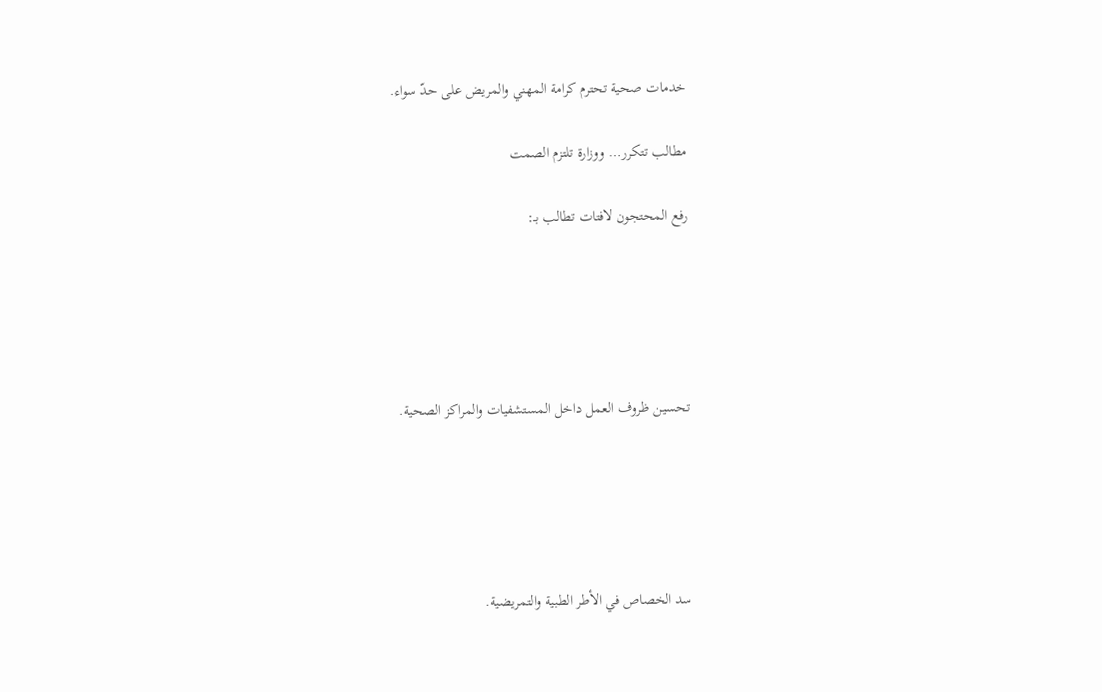خدمات صحية تحترم كرامة المهني والمريض على حدّ سواء.

مطالب تتكرر… ووزارة تلتزم الصمت

رفع المحتجون لافتات تطالب بـ:





تحسين ظروف العمل داخل المستشفيات والمراكز الصحية.





سد الخصاص في الأطر الطبية والتمريضية.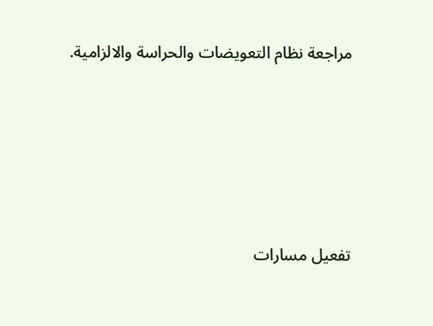مراجعة نظام التعويضات والحراسة والالزامية.





تفعيل مسارات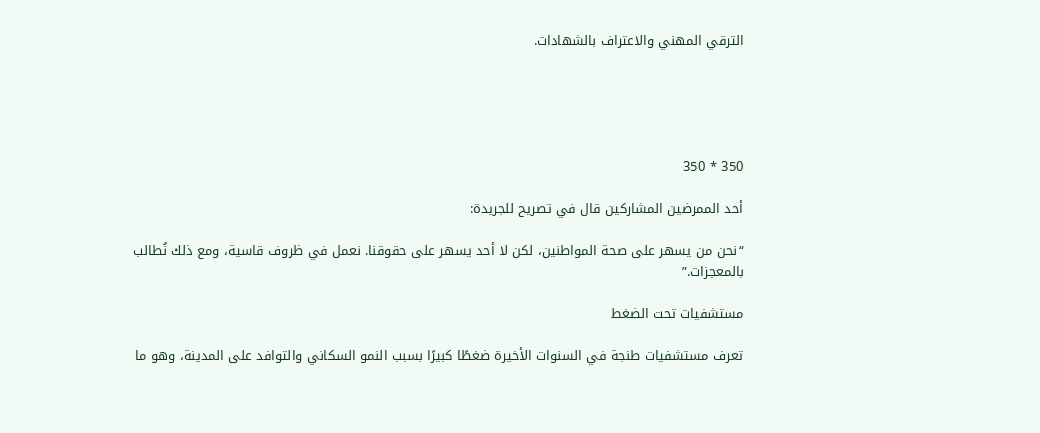الترقي المهني والاعتراف بالشهادات.





350 * 350

أحد الممرضين المشاركين قال في تصريح للجريدة:

“نحن من يسهر على صحة المواطنين، لكن لا أحد يسهر على حقوقنا. نعمل في ظروف قاسية، ومع ذلك نُطالب بالمعجزات.”

مستشفيات تحت الضغط

تعرف مستشفيات طنجة في السنوات الأخيرة ضغطًا كبيرًا بسبب النمو السكاني والتوافد على المدينة، وهو ما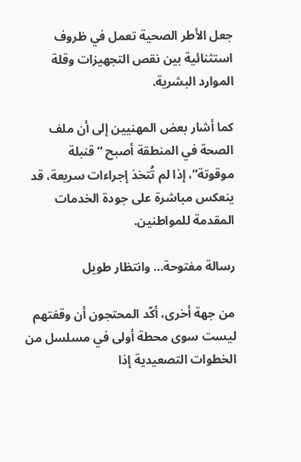جعل الأطر الصحية تعمل في ظروف استثنائية بين نقص التجهيزات وقلة الموارد البشرية.

كما أشار بعض المهنيين إلى أن ملف الصحة في المنطقة أصبح “قنبلة موقوتة”، إذا لم تُتخذ إجراءات سريعة، قد ينعكس مباشرة على جودة الخدمات المقدمة للمواطنين.

رسالة مفتوحة… وانتظار طويل

من جهة أخرى، أكّد المحتجون أن وقفتهم ليست سوى محطة أولى في مسلسل من الخطوات التصعيدية إذا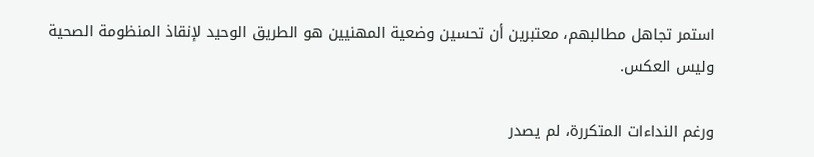استمر تجاهل مطالبهم، معتبرين أن تحسين وضعية المهنيين هو الطريق الوحيد لإنقاذ المنظومة الصحية وليس العكس.

ورغم النداءات المتكررة، لم يصدر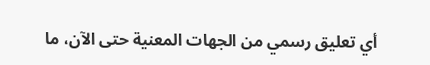أي تعليق رسمي من الجهات المعنية حتى الآن، ما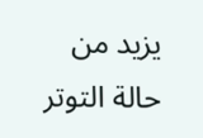يزيد من حالة التوتر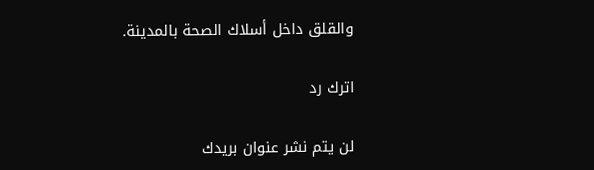والقلق داخل أسلاك الصحة بالمدينة.

اترك رد

لن يتم نشر عنوان بريدك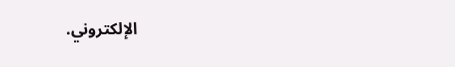الإلكتروني.